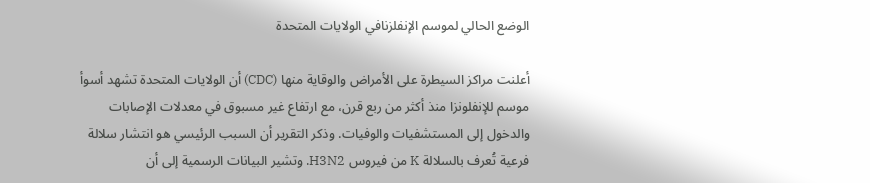الوضع الحالي لموسم الإنفلزنافي الولايات المتحدة

أعلنت مراكز السيطرة على الأمراض والوقاية منها (CDC) أن الولايات المتحدة تشهد أسوأ موسم للإنفلونزا منذ أكثر من ربع قرن، مع ارتفاع غير مسبوق في معدلات الإصابات والدخول إلى المستشفيات والوفيات. وذكر التقرير أن السبب الرئيسي هو انتشار سلالة فرعية تُعرف بالسلالة K من فيروس H3N2. وتشير البيانات الرسمية إلى أن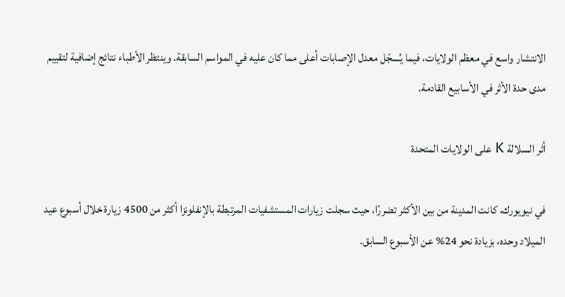الانتشار واسع في معظم الولايات، فيما يُسجّل معدل الإصابات أعلى مما كان عليه في المواسم السابقة. وينتظر الأطباء نتائج إضافية لتقييم مدى حدة الأثر في الأسابيع القادمة.

أثر السلالة K على الولايات المتحدة

في نيويورك، كانت المدينة من بين الأكثر تضررًا، حيث سجلت زيارات المستشفيات المرتبطة بالإنفلونزا أكثر من 4500 زيارة خلال أسبوع عيد الميلاد وحده، بزيادة نحو 24% عن الأسبوع السابق.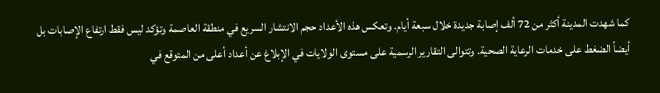كما شهدت المدينة أكثر من 72 ألف إصابة جديدة خلال سبعة أيام. وتعكس هذه الأعداد حجم الانتشار السريع في منطقة العاصمة وتؤكد ليس فقط ارتفاع الإصابات بل أيضاً الضغط على خدمات الرعاية الصحية. وتتوالى التقارير الرسمية على مستوى الولايات في الإبلاغ عن أعداد أعلى من المتوقع في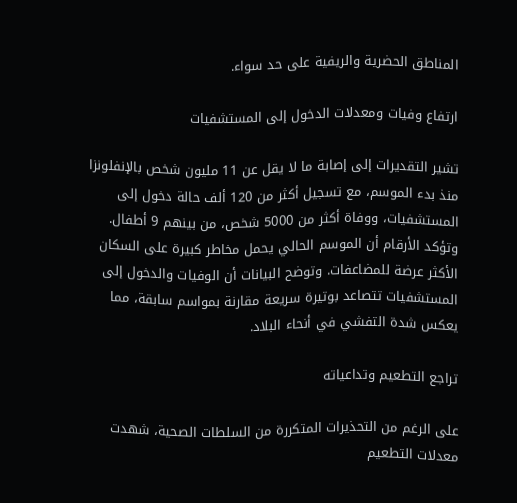المناطق الحضرية والريفية على حد سواء.

ارتفاع وفيات ومعدلات الدخول إلى المستشفيات

تشير التقديرات إلى إصابة ما لا يقل عن 11 مليون شخص بالإنفلونزا منذ بدء الموسم، مع تسجيل أكثر من 120 ألف حالة دخول إلى المستشفيات، ووفاة أكثر من 5000 شخص، من بينهم 9 أطفال. وتؤكد الأرقام أن الموسم الحالي يحمل مخاطر كبيرة على السكان الأكثر عرضة للمضاعفات. وتوضح البيانات أن الوفيات والدخول إلى المستشفيات تتصاعد بوتيرة سريعة مقارنة بمواسم سابقة، مما يعكس شدة التفشي في أنحاء البلاد.

تراجع التطعيم وتداعياته

على الرغم من التحذيرات المتكررة من السلطات الصحية، شهدت معدلات التطعيم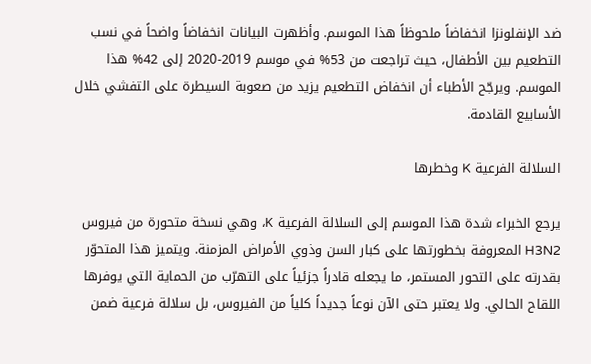ضد الإنفلونزا انخفاضاً ملحوظاً هذا الموسم. وأظهرت البيانات انخفاضاً واضحاً في نسب التطعيم بين الأطفال، حيث تراجعت من 53% في موسم 2019-2020 إلى 42% هذا الموسم. ويرجّح الأطباء أن انخفاض التطعيم يزيد من صعوبة السيطرة على التفشي خلال الأسابيع القادمة.

السلالة الفرعية K وخطرها

يرجع الخبراء شدة هذا الموسم إلى السلالة الفرعية K، وهي نسخة متحورة من فيروس H3N2 المعروفة بخطورتها على كبار السن وذوي الأمراض المزمنة. ويتميز هذا المتحوّر بقدرته على التحور المستمر، ما يجعله قادراً جزئياً على التهرّب من الحماية التي يوفرها اللقاح الحالي. ولا يعتبر حتى الآن نوعاً جديداً كلياً من الفيروس، بل سلالة فرعية ضمن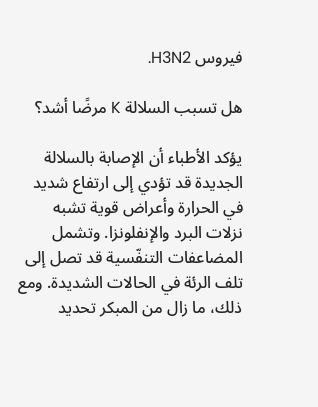فيروس H3N2.

هل تسبب السلالة K مرضًا أشد؟

يؤكد الأطباء أن الإصابة بالسلالة الجديدة قد تؤدي إلى ارتفاع شديد في الحرارة وأعراض قوية تشبه نزلات البرد والإنفلونزا. وتشمل المضاعفات التنفّسية قد تصل إلى تلف الرئة في الحالات الشديدة. ومع ذلك، ما زال من المبكر تحديد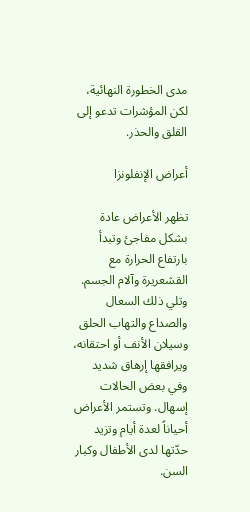مدى الخطورة النهائية، لكن المؤشرات تدعو إلى القلق والحذر.

أعراض الإنفلونزا

تظهر الأعراض عادة بشكل مفاجئ وتبدأ بارتفاع الحرارة مع القشعريرة وآلام الجسم. وتلي ذلك السعال والصداع والتهاب الحلق وسيلان الأنف أو احتقانه، ويرافقها إرهاق شديد وفي بعض الحالات إسهال. وتستمر الأعراض أحياناً لعدة أيام وتزيد حدّتها لدى الأطفال وكبار السن.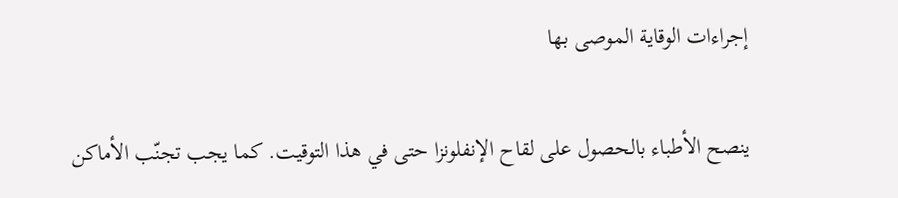إجراءات الوقاية الموصى بها

ينصح الأطباء بالحصول على لقاح الإنفلونزا حتى في هذا التوقيت. كما يجب تجنّب الأماكن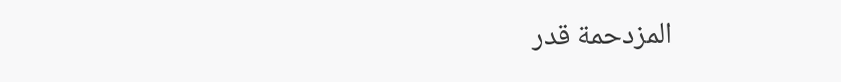المزدحمة قدر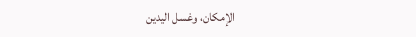الإمكان، وغسل اليدين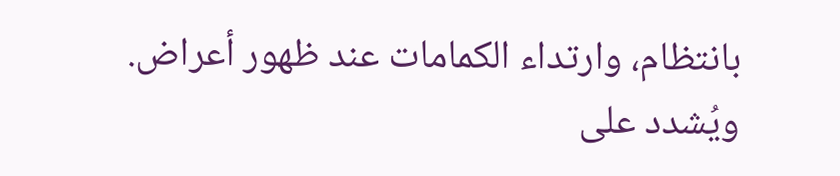بانتظام، وارتداء الكمامات عند ظهور أعراض. ويُشدد على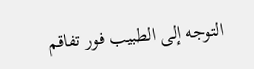التوجه إلى الطبيب فور تفاقم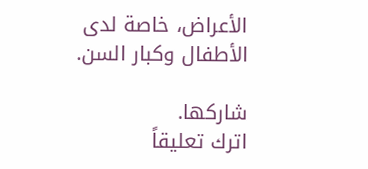الأعراض، خاصة لدى الأطفال وكبار السن.

شاركها.
اترك تعليقاً